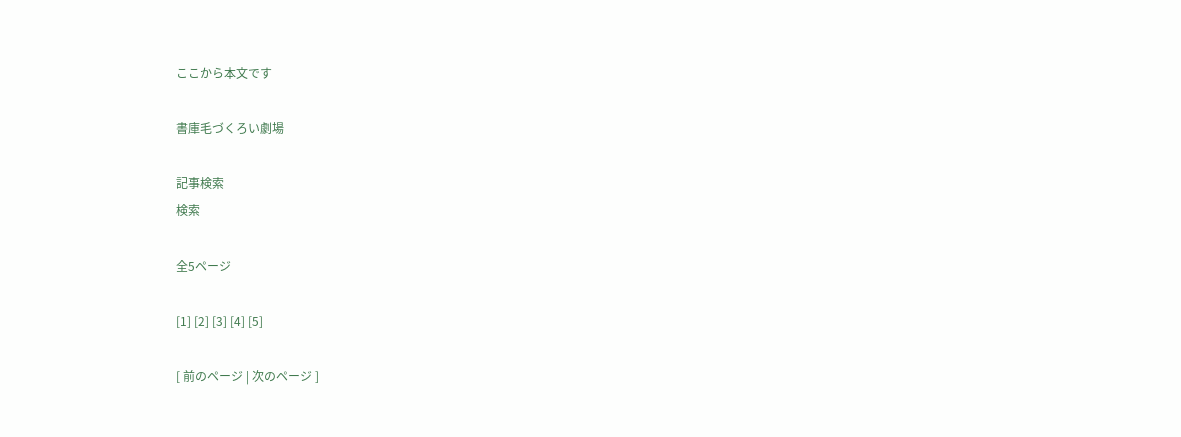ここから本文です

書庫毛づくろい劇場

記事検索
検索

全5ページ

[1] [2] [3] [4] [5]

[ 前のページ | 次のページ ]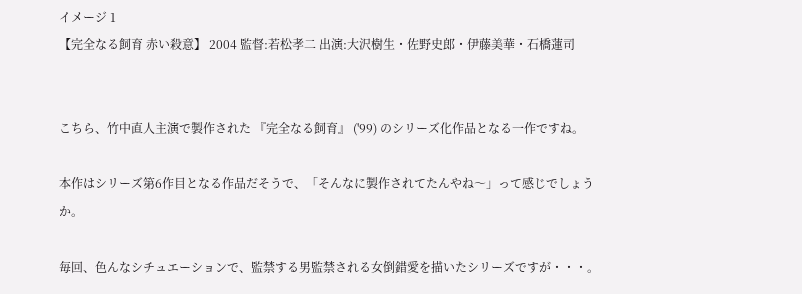イメージ 1
【完全なる飼育 赤い殺意】 2004 監督:若松孝二 出演:大沢樹生・佐野史郎・伊藤美華・石橋蓮司


こちら、竹中直人主演で製作された 『完全なる飼育』 ('99) のシリーズ化作品となる一作ですね。

本作はシリーズ第6作目となる作品だそうで、「そんなに製作されてたんやね〜」って感じでしょうか。

毎回、色んなシチュエーションで、監禁する男監禁される女倒錯愛を描いたシリーズですが・・・。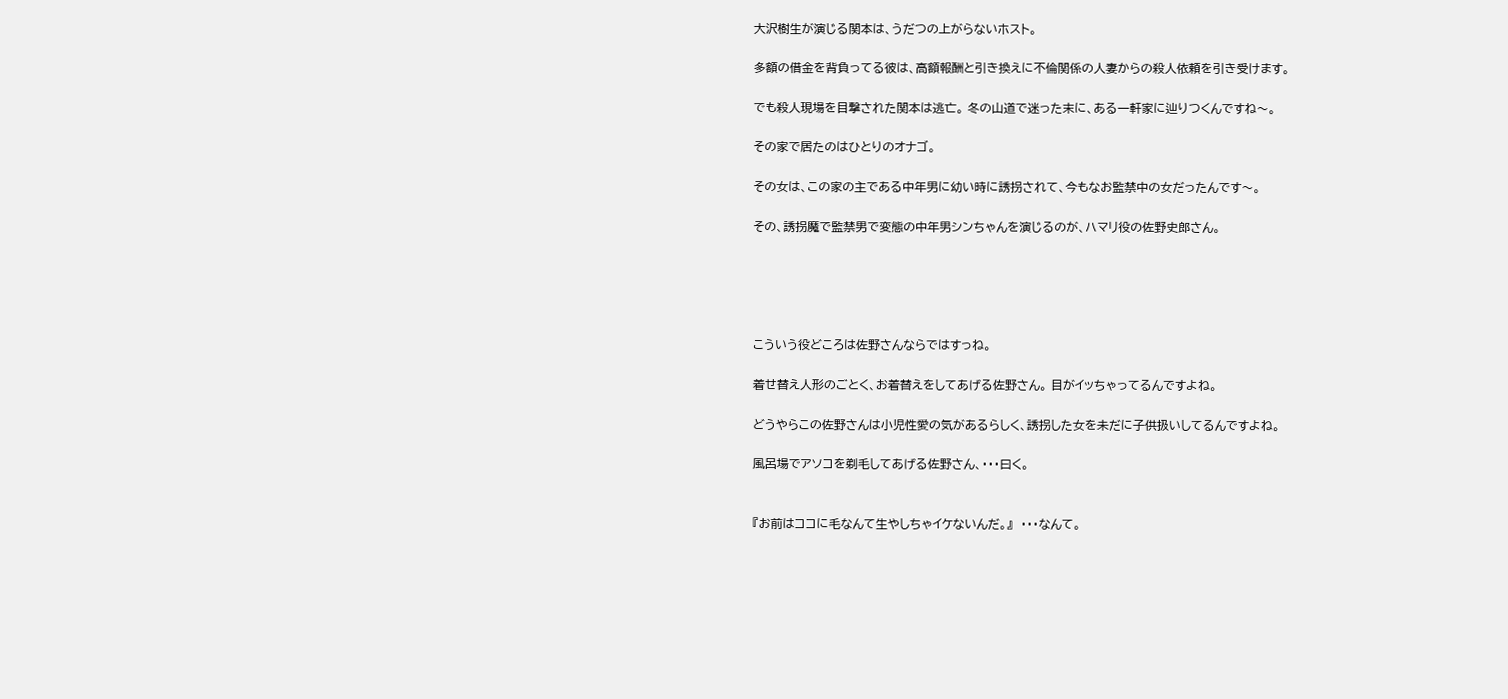大沢樹生が演じる関本は、うだつの上がらないホスト。

多額の借金を背負ってる彼は、高額報酬と引き換えに不倫関係の人妻からの殺人依頼を引き受けます。

でも殺人現場を目撃された関本は逃亡。 冬の山道で迷った末に、ある一軒家に辿りつくんですね〜。

その家で居たのはひとりのオナゴ。

その女は、この家の主である中年男に幼い時に誘拐されて、今もなお監禁中の女だったんです〜。

その、誘拐魔で監禁男で変態の中年男シンちゃんを演じるのが、ハマリ役の佐野史郎さん。





こういう役どころは佐野さんならではすっね。

着せ替え人形のごとく、お着替えをしてあげる佐野さん。 目がイッちゃってるんですよね。

どうやらこの佐野さんは小児性愛の気があるらしく、誘拐した女を未だに子供扱いしてるんですよね。

風呂場でアソコを剃毛してあげる佐野さん、・・・曰く。


『お前はココに毛なんて生やしちゃイケないんだ。』  ・・・なんて。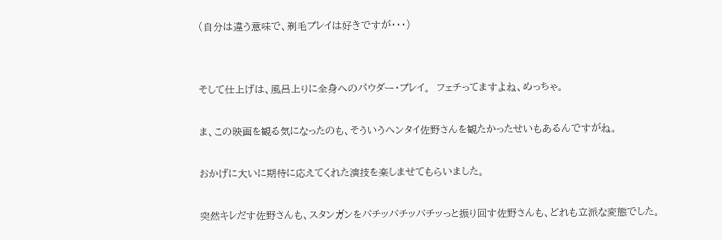(自分は違う意味で、剃毛プレイは好きですが・・・)


そして仕上げは、風呂上りに全身へのパウダー・プレイ。  フェチってますよね、めっちゃ。

ま、この映画を観る気になったのも、そういうヘンタイ佐野さんを観たかったせいもあるんですがね。

おかげに大いに期待に応えてくれた演技を楽しませてもらいました。

突然キレだす佐野さんも、スタンガンをバチッバチッバチッっと振り回す佐野さんも、どれも立派な変態でした。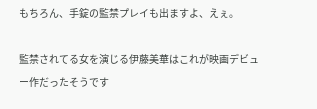もちろん、手錠の監禁プレイも出ますよ、えぇ。

監禁されてる女を演じる伊藤美華はこれが映画デビュー作だったそうです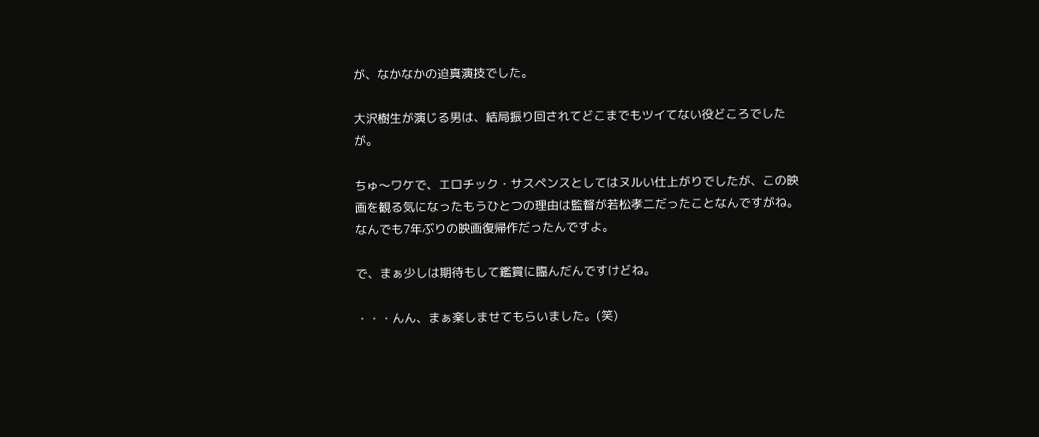が、なかなかの迫真演技でした。

大沢樹生が演じる男は、結局振り回されてどこまでもツイてない役どころでしたが。

ちゅ〜ワケで、エロチック・サスペンスとしてはヌルい仕上がりでしたが、この映画を観る気になったもうひとつの理由は監督が若松孝二だったことなんですがね。 なんでも7年ぶりの映画復帰作だったんですよ。

で、まぁ少しは期待もして鑑賞に臨んだんですけどね。

・・・んん、まぁ楽しませてもらいました。(笑)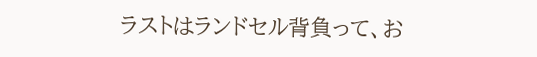ラストはランドセル背負って、お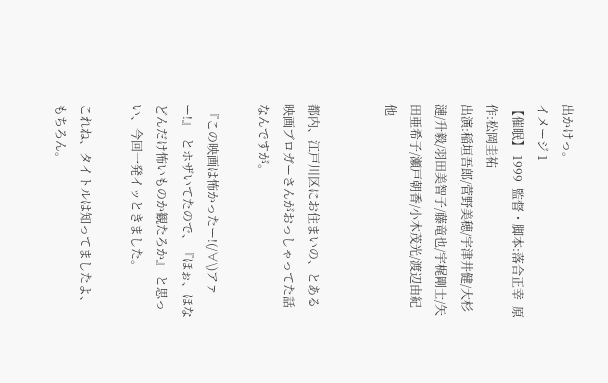出かけっ。
イメージ 1
【催眠】 1999  監督・脚本:落合正幸  原作:松岡圭祐
出演:稲垣吾郎/菅野美穂/宇津井健/大杉漣/升毅/羽田美智子/藤竜也/宇梶剛士/矢田亜希子/瀬戸朝香/小木茂光/渡辺由紀 他


都内、江戸川区にお住まいの、とある映画ブロガーさんがおっしゃってた話なんですが。

 『この映画は怖かったー!(/∀\)アァー!』  とホザいてたので、『ほぉ、ほなどんだけ怖いものか観たろか』 と思っい、今回一発イッときました。

これね、タイトルは知ってましたよ、もちろん。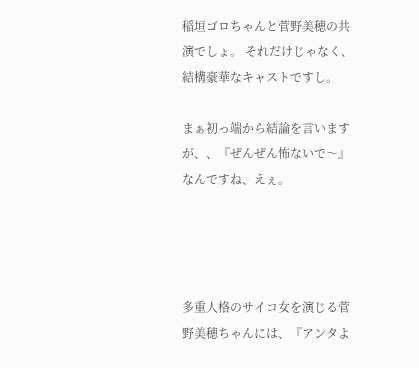稲垣ゴロちゃんと菅野美穂の共演でしょ。 それだけじゃなく、結構豪華なキャストですし。

まぁ初っ端から結論を言いますが、、『ぜんぜん怖ないで〜』 なんですね、えぇ。




多重人格のサイコ女を演じる菅野美穂ちゃんには、『アンタよ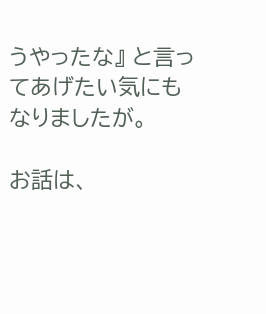うやったな』 と言ってあげたい気にもなりましたが。

お話は、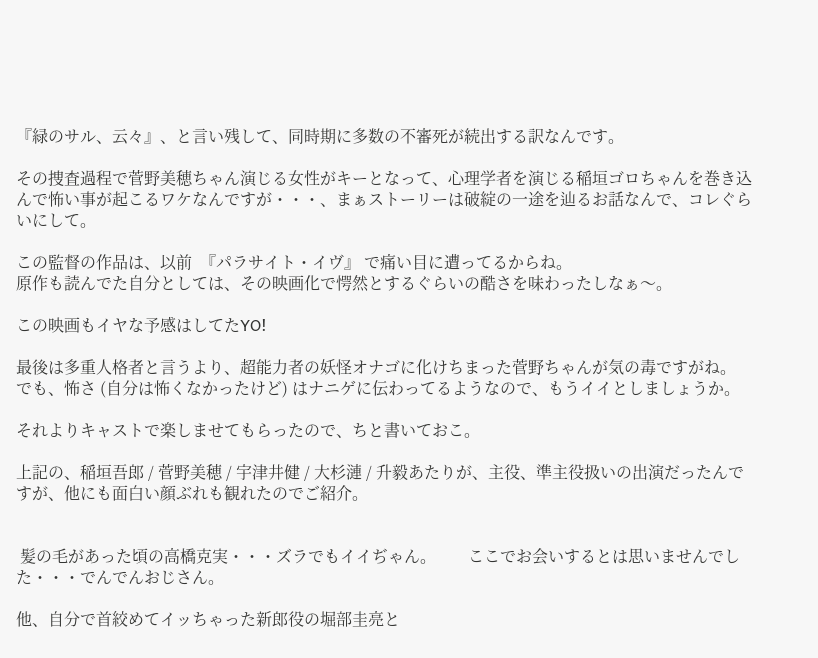『緑のサル、云々』、と言い残して、同時期に多数の不審死が続出する訳なんです。

その捜査過程で菅野美穂ちゃん演じる女性がキーとなって、心理学者を演じる稲垣ゴロちゃんを巻き込んで怖い事が起こるワケなんですが・・・、まぁストーリーは破綻の一途を辿るお話なんで、コレぐらいにして。

この監督の作品は、以前  『パラサイト・イヴ』 で痛い目に遭ってるからね。
原作も読んでた自分としては、その映画化で愕然とするぐらいの酷さを味わったしなぁ〜。

この映画もイヤな予感はしてたYO!

最後は多重人格者と言うより、超能力者の妖怪オナゴに化けちまった菅野ちゃんが気の毒ですがね。
でも、怖さ (自分は怖くなかったけど) はナニゲに伝わってるようなので、もうイイとしましょうか。

それよりキャストで楽しませてもらったので、ちと書いておこ。

上記の、稲垣吾郎 / 菅野美穂 / 宇津井健 / 大杉漣 / 升毅あたりが、主役、準主役扱いの出演だったんですが、他にも面白い顔ぶれも観れたのでご紹介。


 髪の毛があった頃の高橋克実・・・ズラでもイイぢゃん。        ここでお会いするとは思いませんでした・・・でんでんおじさん。

他、自分で首絞めてイッちゃった新郎役の堀部圭亮と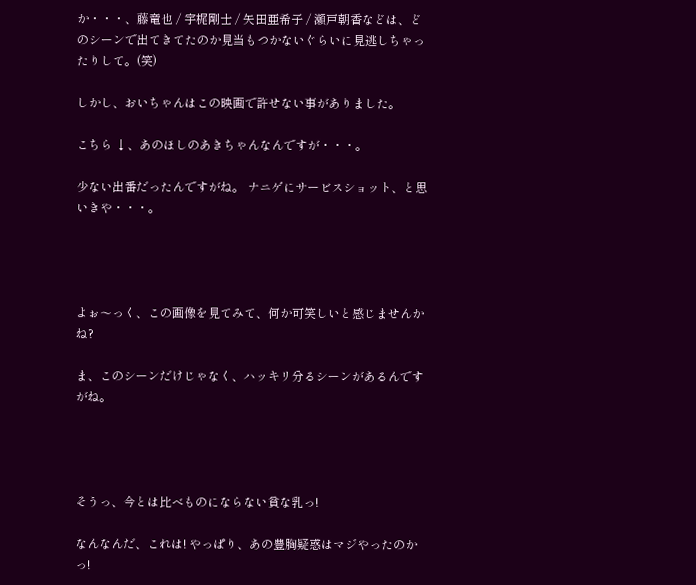か・・・、藤竜也 / 宇梶剛士 / 矢田亜希子 / 瀬戸朝香などは、どのシーンで出てきてたのか見当もつかないぐらいに見逃しちゃったりして。(笑)

しかし、おいちゃんはこの映画で許せない事がありました。

こちら ↓、あのほしのあきちゃんなんですが・・・。

少ない出番だったんですがね。 ナニゲにサービスショット、と思いきや・・・。




よぉ〜っく、この画像を見てみて、何か可笑しいと感じませんかね?

ま、このシーンだけじゃなく、ハッキリ分るシーンがあるんですがね。




そうっ、今とは比べものにならない貧な乳っ!

なんなんだ、これは! やっぱり、あの豊胸疑惑はマジやったのかっ!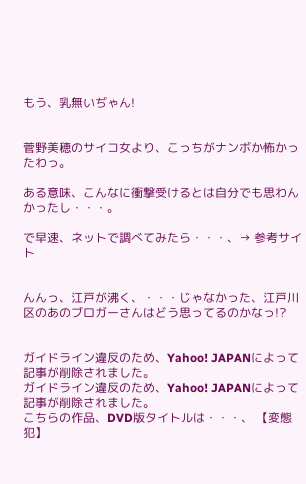もう、乳無いぢゃん!


菅野美穂のサイコ女より、こっちがナンボか怖かったわっ。

ある意味、こんなに衝撃受けるとは自分でも思わんかったし・・・。

で早速、ネットで調べてみたら・・・、→ 参考サイト


んんっ、江戸が沸く、・・・じゃなかった、江戸川区のあのブロガーさんはどう思ってるのかなっ!?


ガイドライン違反のため、Yahoo! JAPANによって記事が削除されました。
ガイドライン違反のため、Yahoo! JAPANによって記事が削除されました。
こちらの作品、DVD版タイトルは・・・、 【変態犯】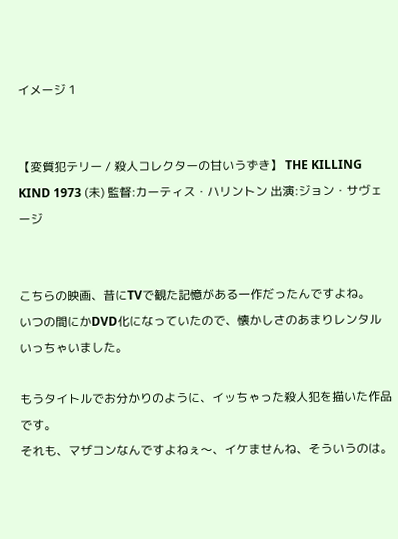イメージ 1


【変質犯テリー / 殺人コレクターの甘いうずき】 THE KILLING KIND 1973 (未) 監督:カーティス・ハリントン 出演:ジョン・サヴェージ


こちらの映画、昔にTVで観た記憶がある一作だったんですよね。
いつの間にかDVD化になっていたので、懐かしさのあまりレンタルいっちゃいました。

もうタイトルでお分かりのように、イッちゃった殺人犯を描いた作品です。
それも、マザコンなんですよねぇ〜、イケませんね、そういうのは。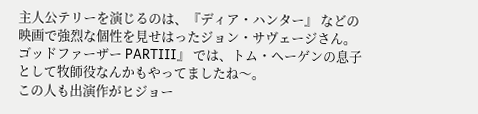主人公テリーを演じるのは、『ディア・ハンター』 などの映画で強烈な個性を見せはったジョン・サヴェージさん。
ゴッドファーザー PARTⅢ』 では、トム・ヘーゲンの息子として牧師役なんかもやってましたね〜。
この人も出演作がヒジョー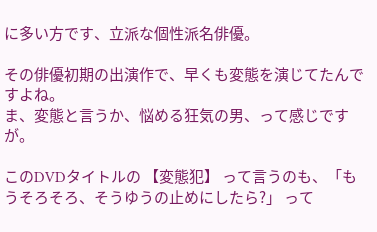に多い方です、立派な個性派名俳優。

その俳優初期の出演作で、早くも変態を演じてたんですよね。
ま、変態と言うか、悩める狂気の男、って感じですが。

このDVDタイトルの 【変態犯】 って言うのも、「もうそろそろ、そうゆうの止めにしたら?」 って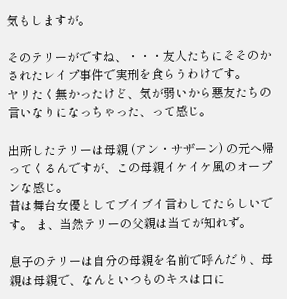気もしますが。

そのテリーがですね、・・・友人たちにそそのかされたレイプ事件で実刑を食らうわけです。
ヤリたく無かったけど、気が弱いから悪友たちの言いなりになっちゃった、って感じ。

出所したテリーは母親 (アン・サザーン) の元へ帰ってくるんですが、この母親イケイケ風のオープンな感じ。
昔は舞台女優としてブイブイ言わしてたらしいです。 ま、当然テリーの父親は当てが知れず。

息子のテリーは自分の母親を名前で呼んだり、母親は母親で、なんといつものキスは口に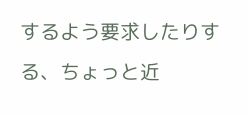するよう要求したりする、ちょっと近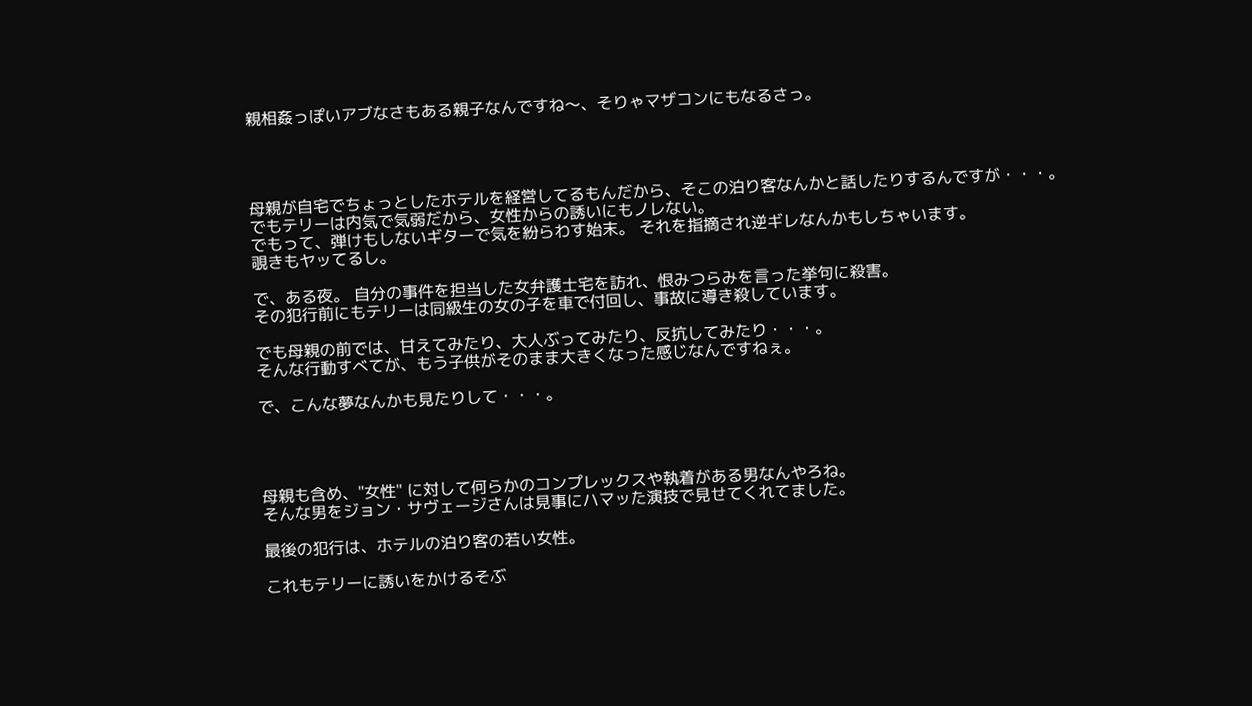親相姦っぽいアブなさもある親子なんですね〜、そりゃマザコンにもなるさっ。




母親が自宅でちょっとしたホテルを経営してるもんだから、そこの泊り客なんかと話したりするんですが・・・。
でもテリーは内気で気弱だから、女性からの誘いにもノレない。
でもって、弾けもしないギターで気を紛らわす始末。 それを指摘され逆ギレなんかもしちゃいます。
覗きもヤッてるし。

で、ある夜。 自分の事件を担当した女弁護士宅を訪れ、恨みつらみを言った挙句に殺害。
その犯行前にもテリーは同級生の女の子を車で付回し、事故に導き殺しています。

でも母親の前では、甘えてみたり、大人ぶってみたり、反抗してみたり・・・。
そんな行動すべてが、もう子供がそのまま大きくなった感じなんですねぇ。

で、こんな夢なんかも見たりして・・・。




母親も含め、"女性" に対して何らかのコンプレックスや執着がある男なんやろね。
そんな男をジョン・サヴェージさんは見事にハマッた演技で見せてくれてました。

最後の犯行は、ホテルの泊り客の若い女性。

これもテリーに誘いをかけるそぶ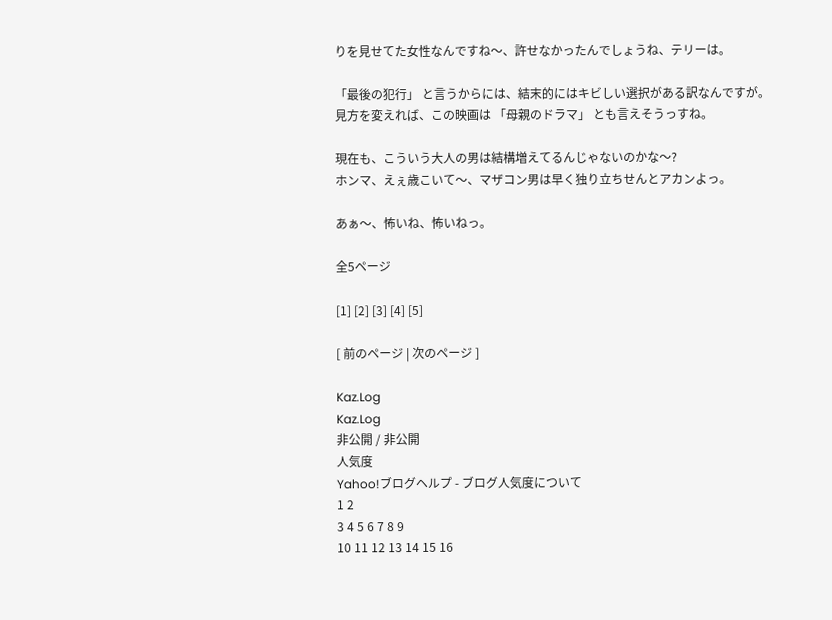りを見せてた女性なんですね〜、許せなかったんでしょうね、テリーは。

「最後の犯行」 と言うからには、結末的にはキビしい選択がある訳なんですが。
見方を変えれば、この映画は 「母親のドラマ」 とも言えそうっすね。

現在も、こういう大人の男は結構増えてるんじゃないのかな〜?
ホンマ、えぇ歳こいて〜、マザコン男は早く独り立ちせんとアカンよっ。

あぁ〜、怖いね、怖いねっ。

全5ページ

[1] [2] [3] [4] [5]

[ 前のページ | 次のページ ]

Kaz.Log
Kaz.Log
非公開 / 非公開
人気度
Yahoo!ブログヘルプ - ブログ人気度について
1 2
3 4 5 6 7 8 9
10 11 12 13 14 15 16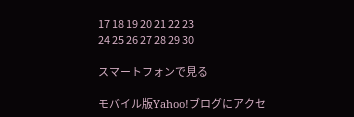17 18 19 20 21 22 23
24 25 26 27 28 29 30

スマートフォンで見る

モバイル版Yahoo!ブログにアクセ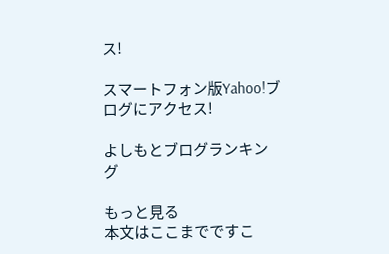ス!

スマートフォン版Yahoo!ブログにアクセス!

よしもとブログランキング

もっと見る
本文はここまでですこ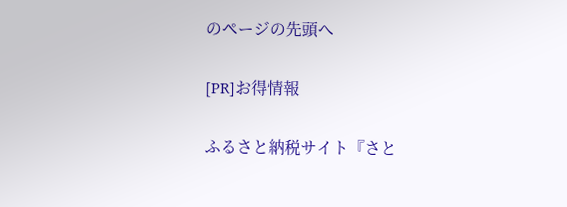のページの先頭へ

[PR]お得情報

ふるさと納税サイト『さと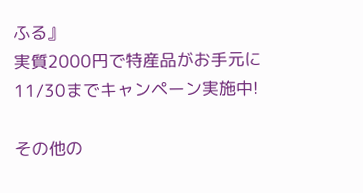ふる』
実質2000円で特産品がお手元に
11/30までキャンペーン実施中!

その他の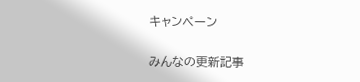キャンペーン

みんなの更新記事